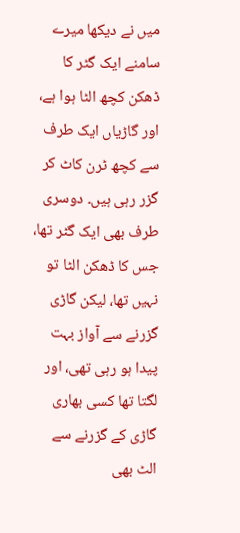میں نے دیکھا میرے سامنے ایک گٹر کا ڈھکن کچھ الٹا ہوا ہے، اور گاڑیاں ایک طرف سے کچھ ٹرن کاٹ کر گزر رہی ہیں۔ دوسری طرف بھی ایک گٹر تھا، جس کا ڈھکن الٹا تو نہیں تھا، لیکن گاڑی گزرنے سے آواز بہت پیدا ہو رہی تھی، اور لگتا تھا کسی بھاری گاڑی کے گزرنے سے الٹ بھی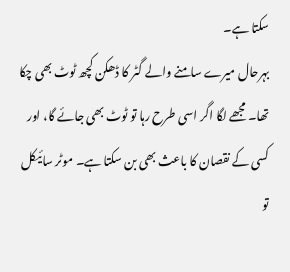سکتا ہے۔
بہرحال میرے سامنے والے گٹر کا ڈھکن کچھ ٹوٹ بھی چکا تھا۔ مجھے لگا اگر اسی طرح رہا تو ٹوٹ بھی جائے گا، اور کسی کے نقصان کا باعث بھی بن سکتا ہے۔ موٹر سائیکل تو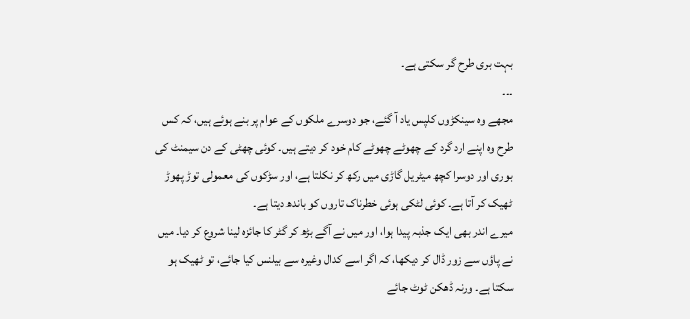بہت بری طرح گر سکتی ہے۔
۔۔۔
مجھے وہ سینکڑوں کلپس یاد آ گئے، جو دوسرے ملکوں کے عوام پر بنے ہوئے ہیں، کہ کس طرح وہ اپنے ارد گرد کے چھوٹے چھوٹے کام خود کر دیتے ہیں۔ کوئی چھٹی کے دن سیمنٹ کی بوری اور دوسرا کچھ میٹریل گاڑی میں رکھ کر نکلتا ہے، اور سڑکوں کی معمولی توڑ پھوڑ ٹھیک کر آتا ہے۔ کوئی لٹکی ہوئی خطرناک تاروں کو باندھ دیتا ہے۔
میرے اندر بھی ایک جذبہ پیدا ہوا، اور میں نے آگے بڑھ کر گٹر کا جائزہ لینا شروع کر دیا۔ میں نے پاؤں سے زور ڈال کر دیکھا، کہ اگر اسے کدال وغیرہ سے بیلنس کیا جائے، تو ٹھیک ہو سکتا ہے۔ ورنہ ڈھکن ٹوٹ جائے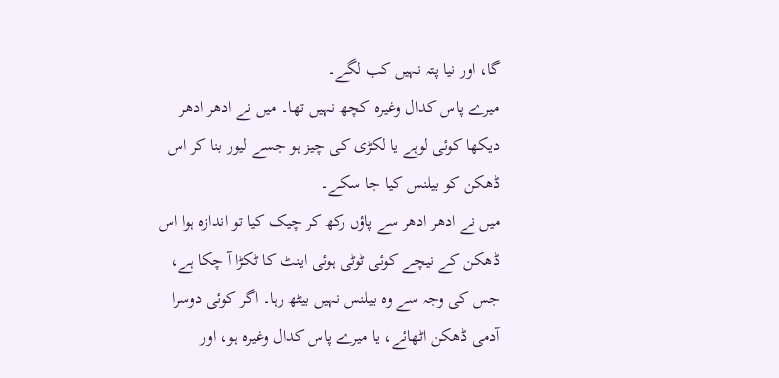گا، اور نیا پتہ نہیں کب لگے۔
میرے پاس کدال وغیرہ کچھ نہیں تھا۔ میں نے ادھر ادھر دیکھا کوئی لوہے یا لکڑی کی چیز ہو جسے لیور بنا کر اس ڈھکن کو بیلنس کیا جا سکے۔
میں نے ادھر ادھر سے پاؤں رکھ کر چیک کیا تو اندازہ ہوا اس ڈھکن کے نیچے کوئی ٹوٹی ہوئی اینٹ کا ٹکڑا آ چکا ہے، جس کی وجہ سے وہ بیلنس نہیں بیٹھ رہا۔ اگر کوئی دوسرا آدمی ڈھکن اٹھائے، یا میرے پاس کدال وغیرہ ہو، اور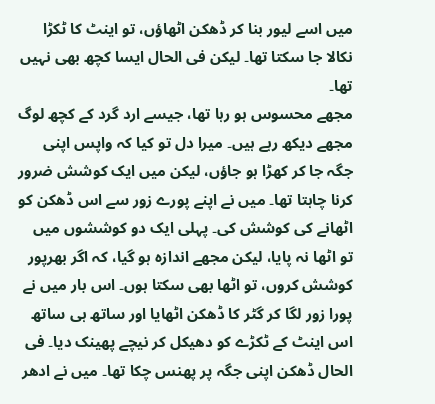میں اسے لیور بنا کر ڈھکن اٹھاؤں، تو اینٹ کا ٹکڑا نکالا جا سکتا تھا۔ لیکن فی الحال ایسا کچھ بھی نہیں تھا۔
مجھے محسوس ہو رہا تھا، جیسے ارد گرد کے کچھ لوگ مجھے دیکھ رہے ہیں۔ میرا دل تو کیا کہ واپس اپنی جگہ جا کر کھڑا ہو جاؤں، لیکن میں ایک کوشش ضرور کرنا چاہتا تھا۔ میں نے اپنے پورے زور سے اس ڈھکن کو اٹھانے کی کوشش کی۔ پہلی ایک دو کوششوں میں تو اٹھا نہ پایا، لیکن مجھے اندازہ ہو گیا، کہ اگر بھرپور کوشش کروں، تو اٹھا بھی سکتا ہوں۔ اس بار میں نے پورا زور لگا کر گٹر کا ڈھکن اٹھایا اور ساتھ ہی ساتھ اس اینٹ کے ٹکڑے کو دھیکل کر نیچے پھینک دیا۔ فی الحال ڈھکن اپنی جگہ پر پھنس چکا تھا۔ میں نے ادھر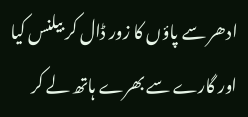ادھر سے پاؤں کا زور ڈال کر بیلنس کیا اور گارے سے بھرے ہاتھ لے کر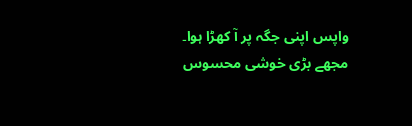واپس اپنی جگہ پر آ کھڑا ہوا۔
مجھے بڑی خوشی محسوس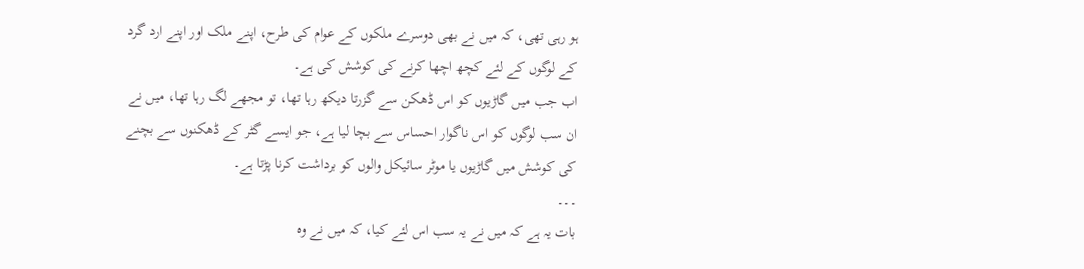ہو رہی تھی، کہ میں نے بھی دوسرے ملکوں کے عوام کی طرح، اپنے ملک اور اپنے ارد گرد کے لوگوں کے لئے کچھ اچھا کرنے کی کوشش کی ہے۔
اب جب میں گاڑیوں کو اس ڈھکن سے گزرتا دیکھ رہا تھا، تو مجھے لگ رہا تھا، میں نے ان سب لوگوں کو اس ناگوار احساس سے بچا لیا ہے، جو ایسے گٹر کے ڈھکنوں سے بچنے کی کوشش میں گاڑیوں یا موٹر سائیکل والوں کو برداشت کرنا پڑتا ہے۔
۔۔۔
بات یہ ہے کہ میں نے یہ سب اس لئے کیا، کہ میں نے وہ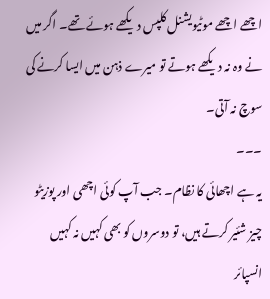اچھے اچھے موٹیویشنل کلپس دیکھے ہوئے تھے۔ اگر میں نے وہ نہ دیکھے ہوتے تو میرے ذہن میں ایسا کرنے کی سوچ نہ آتی۔
۔۔۔
یہ ہے اچھائی کا نظام۔ جب آپ کوئی اچھی اور پوزیٹو چیز شئیر کرتے ہیں، تو دوسروں کو بھی کہیں نہ کہیں انسپائر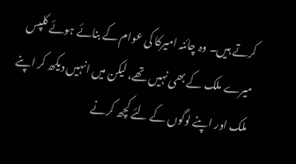کرتے ہیں۔ وہ چائنہ امیرکا کی عوام کے بنائے ہوئے کلپس میرے ملک کے بھی نہیں تھے، لیکن میں انہیں دیکھ کر اپنے ملک اور اپنے لوگوں کے لئے کچھ کرنے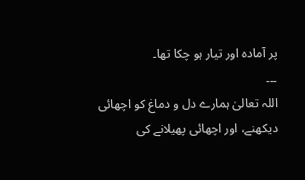پر آمادہ اور تیار ہو چکا تھا۔
۔۔۔
اللہ تعالیٰ ہمارے دل و دماغ کو اچھائی دیکھنے، اور اچھائی پھیلانے کی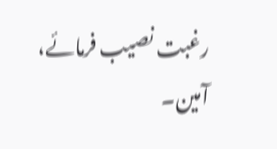رغبت نصیب فرمائے، آمین۔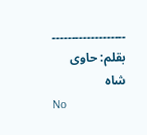۔۔۔۔۔۔۔۔۔۔۔۔۔۔۔۔۔۔۔
بقلم: حاوی شاہ
No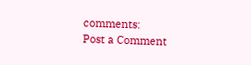comments:
Post a Comment